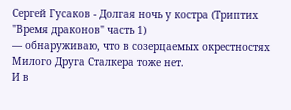Сергей Гусаков - Долгая ночь у костра (Триптих "Время драконов" часть 1)
— обнаруживаю, что в созерцаемых окрестностях Милого Друга Сталкера тоже нет.
И в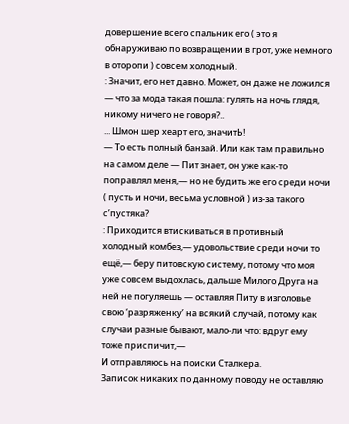довершение всего спальник его ( это я обнаруживаю по возвращении в грот, уже немного в оторопи ) совсем холодный.
: Значит, его нет давно. Может, он даже не ложился — что за мода такая пошла: гулять на ночь глядя, никому ничего не говоря?..
... Шмон шер хеарт его, значитЬ!
— То есть полный банзай. Или как там правильно на самом деле — Пит знает, он уже как-то поправлял меня,— но не будить же его среди ночи ( пусть и ночи, весьма условной ) из-за такого с’пустяка?
: Приходится втискиваться в противный холодный комбез,— удовольствие среди ночи то ещё,— беру питовскую систему, потому что моя уже совсем выдохлась, дальше Милого Друга на ней не погуляешь — оставляя Питу в изголовье свою ‘разряженку’ на всякий случай, потому как случаи разные бывают, мало-ли что: вдруг ему тоже приспичит,—
И отправляюсь на поиски Сталкера.
Записок никаких по данному поводу не оставляю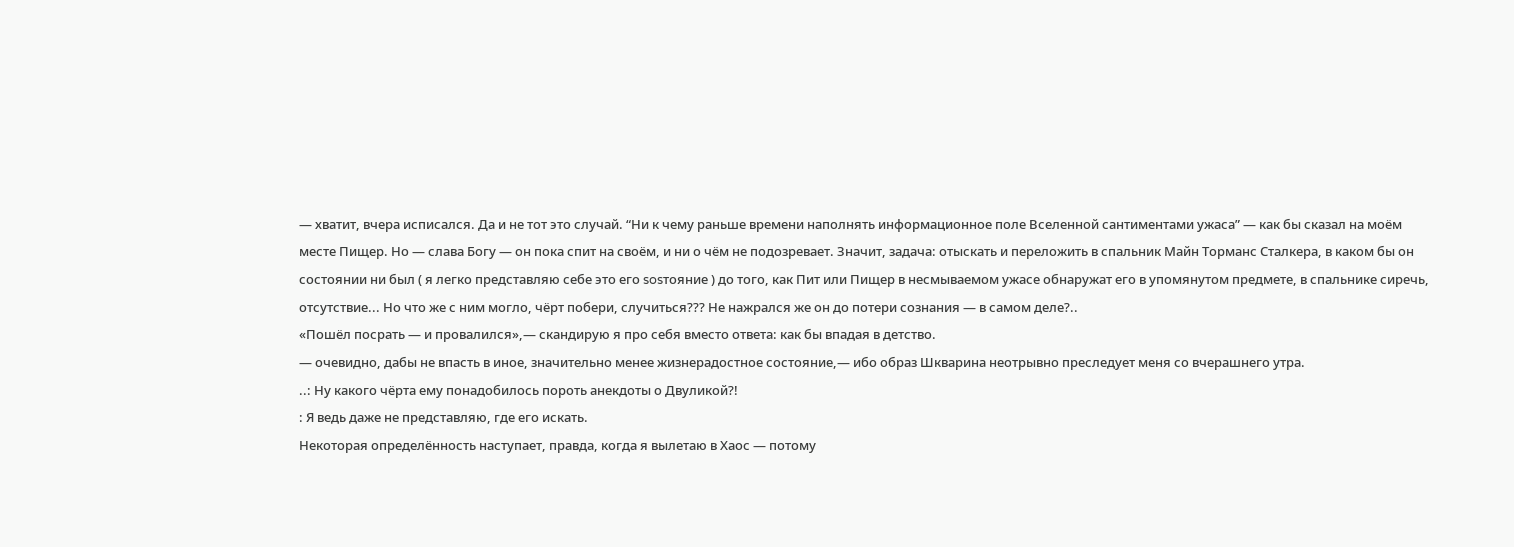— хватит, вчера исписался. Да и не тот это случай. “Ни к чему раньше времени наполнять информационное поле Вселенной сантиментами ужаса” — как бы сказал на моём месте Пищер. Но — слава Богу — он пока спит на своём, и ни о чём не подозревает. Значит, задача: отыскать и переложить в спальник Майн Торманс Сталкера, в каком бы он состоянии ни был ( я легко представляю себе это его sosтояние ) до того, как Пит или Пищер в несмываемом ужасе обнаружат его в упомянутом предмете, в спальнике сиречь, отсутствие... Но что же с ним могло, чёрт побери, случиться??? Не нажрался же он до потери сознания — в самом деле?..
«Пошёл посрать — и провалился»,— скандирую я про себя вместо ответа: как бы впадая в детство.
— очевидно, дабы не впасть в иное, значительно менее жизнерадостное состояние,— ибо образ Шкварина неотрывно преследует меня со вчерашнего утра.
..: Ну какого чёрта ему понадобилось пороть анекдоты о Двуликой?!
: Я ведь даже не представляю, где его искать.
Некоторая определённость наступает, правда, когда я вылетаю в Хаос — потому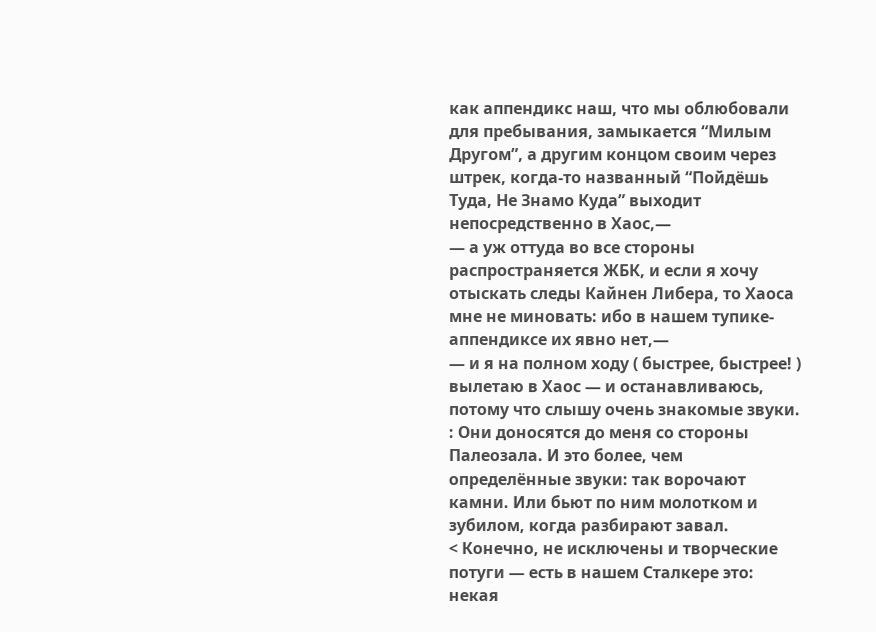как аппендикс наш, что мы облюбовали для пребывания, замыкается “Милым Другом”, а другим концом своим через штрек, когда-то названный “Пойдёшь Туда, Не Знамо Куда” выходит непосредственно в Хаос,—
— а уж оттуда во все стороны распространяется ЖБК, и если я хочу отыскать следы Кайнен Либера, то Хаоса мне не миновать: ибо в нашем тупике-аппендиксе их явно нет,—
— и я на полном ходу ( быстрее, быстрее! ) вылетаю в Хаос — и останавливаюсь, потому что слышу очень знакомые звуки.
: Они доносятся до меня со стороны Палеозала. И это более, чем определённые звуки: так ворочают камни. Или бьют по ним молотком и зубилом, когда разбирают завал.
< Конечно, не исключены и творческие потуги — есть в нашем Сталкере это: некая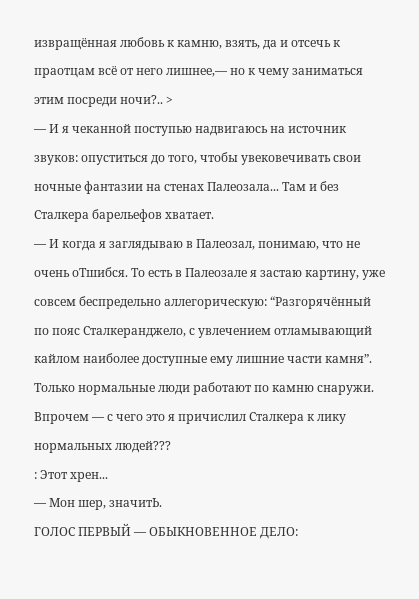извращённая любовь к камню, взять, да и отсечь к праотцам всё от него лишнее,— но к чему заниматься этим посреди ночи?.. >
— И я чеканной поступью надвигаюсь на источник звуков: опуститься до того, чтобы увековечивать свои ночные фантазии на стенах Палеозала... Там и без Сталкера барельефов хватает.
— И когда я заглядываю в Палеозал, понимаю, что не очень оТшибся. То есть в Палеозале я застаю картину, уже совсем беспредельно аллегорическую: “Разгорячённый по пояс Сталкеранджело, с увлечением отламывающий кайлом наиболее доступные ему лишние части камня”.
Только нормальные люди работают по камню снаружи. Впрочем — с чего это я причислил Сталкера к лику нормальных людей???
: Этот хрен...
— Мон шер, значитЬ.
ГОЛОС ПЕРВЫЙ — ОБЫКНОВЕННОЕ ДЕЛО: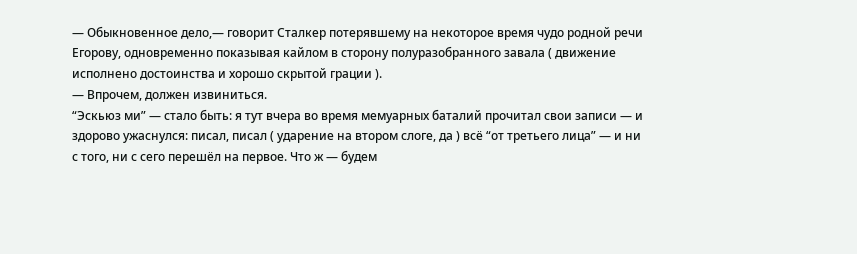— Обыкновенное дело,— говорит Сталкер потерявшему на некоторое время чудо родной речи Егорову, одновременно показывая кайлом в сторону полуразобранного завала ( движение исполнено достоинства и хорошо скрытой грации ).
— Впрочем, должен извиниться.
“Эскьюз ми” — стало быть: я тут вчера во время мемуарных баталий прочитал свои записи — и здорово ужаснулся: писал, писал ( ударение на втором слоге, да ) всё “от третьего лица” — и ни с того, ни с сего перешёл на первое. Что ж — будем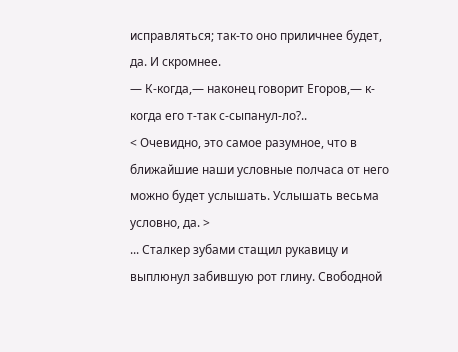исправляться; так-то оно приличнее будет, да. И скромнее.
— К-когда,— наконец говорит Егоров,— к-когда его т-так с-сыпанул-ло?..
< Очевидно, это самое разумное, что в ближайшие наши условные полчаса от него можно будет услышать. Услышать весьма условно, да. >
... Сталкер зубами стащил рукавицу и выплюнул забившую рот глину. Свободной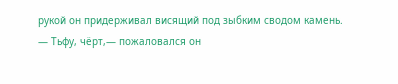рукой он придерживал висящий под зыбким сводом камень.
— Тьфу, чёрт,— пожаловался он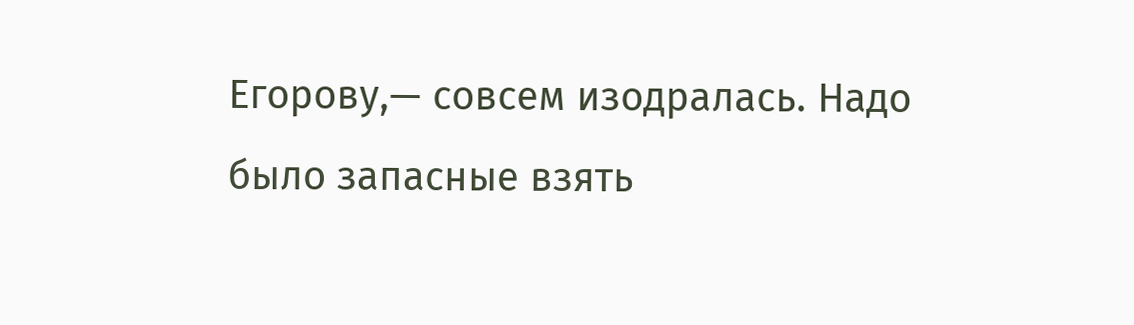Егорову,— совсем изодралась. Надо было запасные взять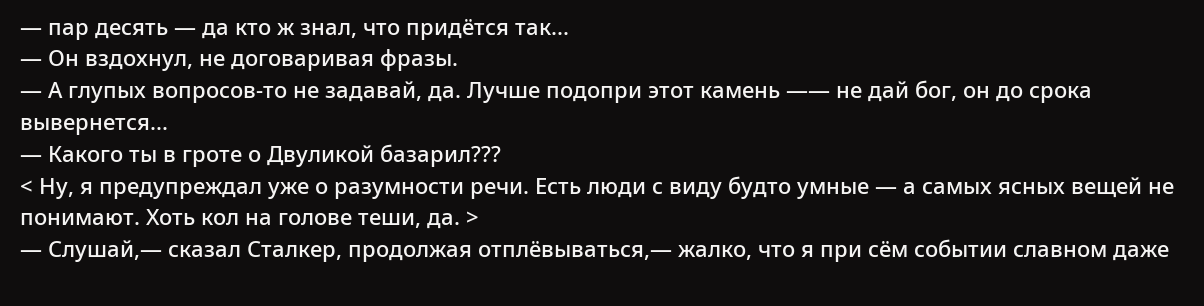— пар десять — да кто ж знал, что придётся так...
— Он вздохнул, не договаривая фразы.
— А глупых вопросов-то не задавай, да. Лучше подопри этот камень —— не дай бог, он до срока вывернется...
— Какого ты в гроте о Двуликой базарил???
< Ну, я предупреждал уже о разумности речи. Есть люди с виду будто умные — а самых ясных вещей не понимают. Хоть кол на голове теши, да. >
— Слушай,— сказал Сталкер, продолжая отплёвываться,— жалко, что я при сём событии славном даже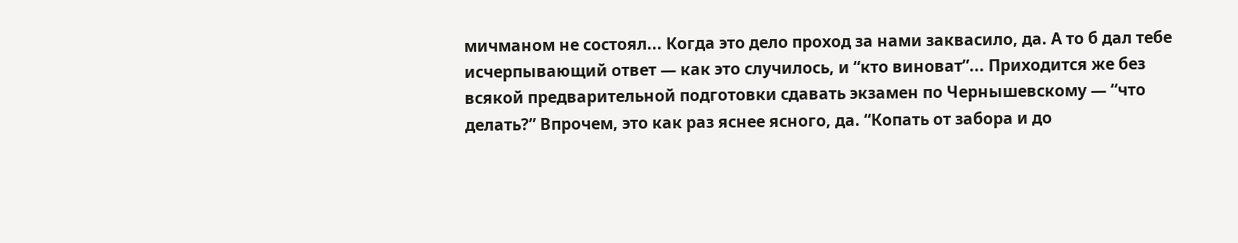мичманом не состоял... Когда это дело проход за нами заквасило, да. А то б дал тебе исчерпывающий ответ — как это случилось, и “кто виноват”... Приходится же без всякой предварительной подготовки сдавать экзамен по Чернышевскому — “что делать?” Впрочем, это как раз яснее ясного, да. “Копать от забора и до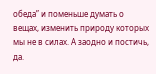обеда” и поменьше думать о вещах, изменить природу которых мы не в силах. А заодно и постичь, да.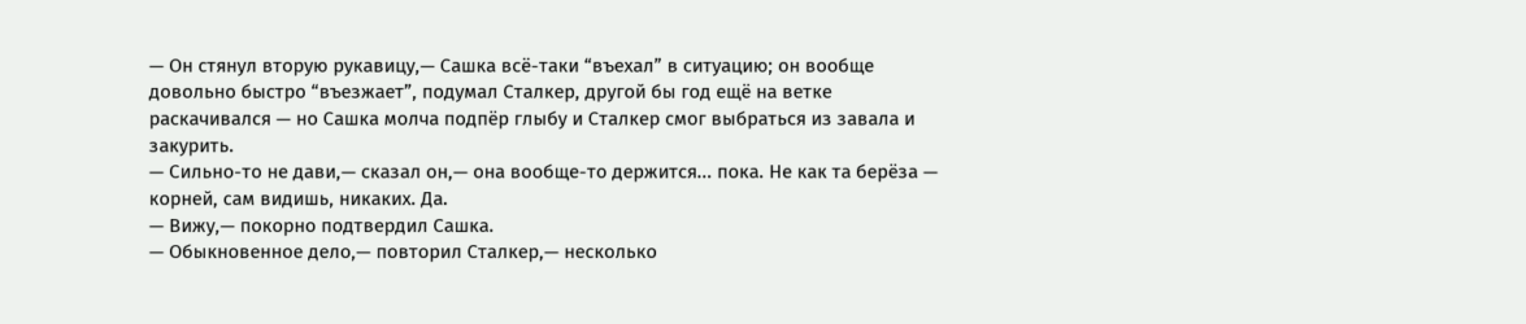— Он стянул вторую рукавицу,— Сашка всё-таки “въехал” в ситуацию; он вообще довольно быстро “въезжает”, подумал Сталкер, другой бы год ещё на ветке раскачивался — но Сашка молча подпёр глыбу и Сталкер смог выбраться из завала и закурить.
— Сильно-то не дави,— сказал он,— она вообще-то держится... пока. Не как та берёза — корней, сам видишь, никаких. Да.
— Вижу,— покорно подтвердил Сашка.
— Обыкновенное дело,— повторил Сталкер,— несколько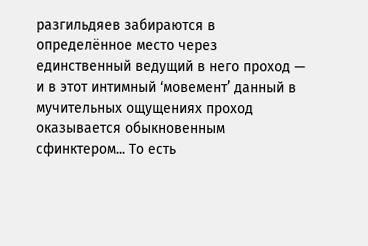разгильдяев забираются в определённое место через единственный ведущий в него проход — и в этот интимный ‘мовемент’ данный в мучительных ощущениях проход оказывается обыкновенным сфинктером... То есть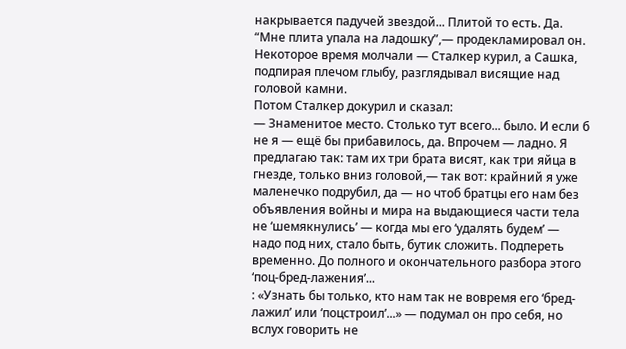накрывается падучей звездой... Плитой то есть. Да. “Мне плита упала на ладошку”,— продекламировал он.
Некоторое время молчали — Сталкер курил, а Сашка, подпирая плечом глыбу, разглядывал висящие над головой камни.
Потом Сталкер докурил и сказал:
— Знаменитое место. Столько тут всего... было. И если б не я — ещё бы прибавилось, да. Впрочем — ладно. Я предлагаю так: там их три брата висят, как три яйца в гнезде, только вниз головой,— так вот: крайний я уже маленечко подрубил, да — но чтоб братцы его нам без объявления войны и мира на выдающиеся части тела не ‘шемякнулись’ — когда мы его ‘удалять будем’ — надо под них, стало быть, бутик сложить. Подпереть временно. До полного и окончательного разбора этого ‘поц-бред-лажения’...
: «Узнать бы только, кто нам так не вовремя его ‘бред-лажил’ или ‘поцстроил’...» — подумал он про себя, но вслух говорить не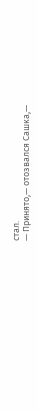стал.
— Принято,— отозвался Сашка,—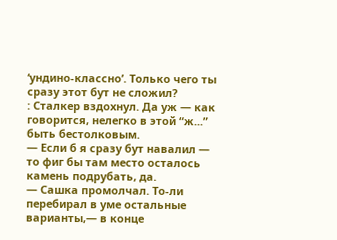‘ундино-классно’. Только чего ты сразу этот бут не сложил?
: Сталкер вздохнул. Да уж — как говорится, нелегко в этой “ж...” быть бестолковым.
— Если б я сразу бут навалил — то фиг бы там место осталось камень подрубать, да.
— Сашка промолчал. То-ли перебирал в уме остальные варианты,— в конце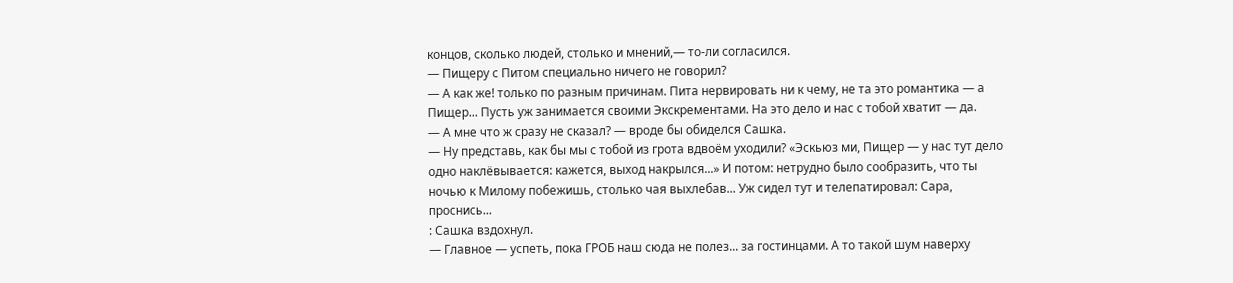концов, сколько людей, столько и мнений,— то-ли согласился.
— Пищеру с Питом специально ничего не говорил?
— А как же! только по разным причинам. Пита нервировать ни к чему, не та это романтика — а Пищер... Пусть уж занимается своими Экскрементами. На это дело и нас с тобой хватит — да.
— А мне что ж сразу не сказал? — вроде бы обиделся Сашка.
— Ну представь, как бы мы с тобой из грота вдвоём уходили? «Эскьюз ми, Пищер — у нас тут дело одно наклёвывается: кажется, выход накрылся...» И потом: нетрудно было сообразить, что ты ночью к Милому побежишь, столько чая выхлебав... Уж сидел тут и телепатировал: Сара, проснись...
: Сашка вздохнул.
— Главное — успеть, пока ГРОБ наш сюда не полез... за гостинцами. А то такой шум наверху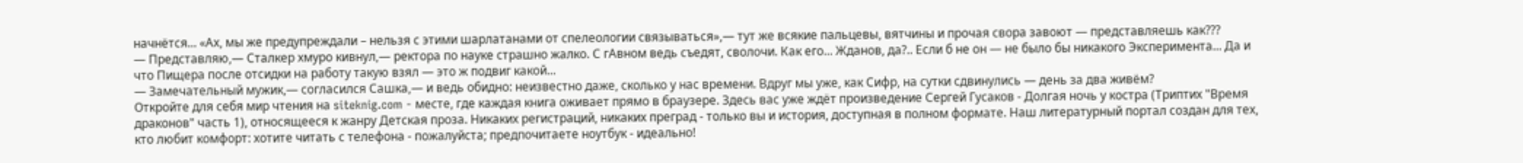начнётся... «Ах, мы же предупреждали – нельзя с этими шарлатанами от спелеологии связываться»,— тут же всякие пальцевы, вятчины и прочая свора завоют — представляешь как???
— Представляю,— Сталкер хмуро кивнул,— ректора по науке страшно жалко. С гАвном ведь съедят, сволочи. Как его... Жданов, да?.. Если б не он — не было бы никакого Эксперимента... Да и что Пищера после отсидки на работу такую взял — это ж подвиг какой...
— Замечательный мужик,— согласился Сашка,— и ведь обидно: неизвестно даже, сколько у нас времени. Вдруг мы уже, как Сифр, на сутки сдвинулись — день за два живём?
Откройте для себя мир чтения на siteknig.com - месте, где каждая книга оживает прямо в браузере. Здесь вас уже ждёт произведение Сергей Гусаков - Долгая ночь у костра (Триптих "Время драконов" часть 1), относящееся к жанру Детская проза. Никаких регистраций, никаких преград - только вы и история, доступная в полном формате. Наш литературный портал создан для тех, кто любит комфорт: хотите читать с телефона - пожалуйста; предпочитаете ноутбук - идеально!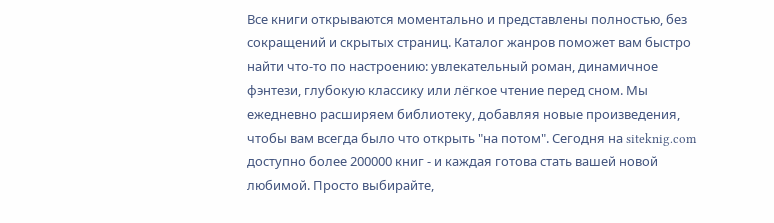Все книги открываются моментально и представлены полностью, без сокращений и скрытых страниц. Каталог жанров поможет вам быстро найти что-то по настроению: увлекательный роман, динамичное фэнтези, глубокую классику или лёгкое чтение перед сном. Мы ежедневно расширяем библиотеку, добавляя новые произведения, чтобы вам всегда было что открыть "на потом". Сегодня на siteknig.com доступно более 200000 книг - и каждая готова стать вашей новой любимой. Просто выбирайте,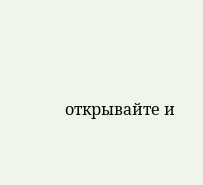открывайте и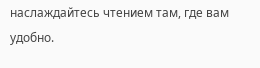наслаждайтесь чтением там, где вам удобно.